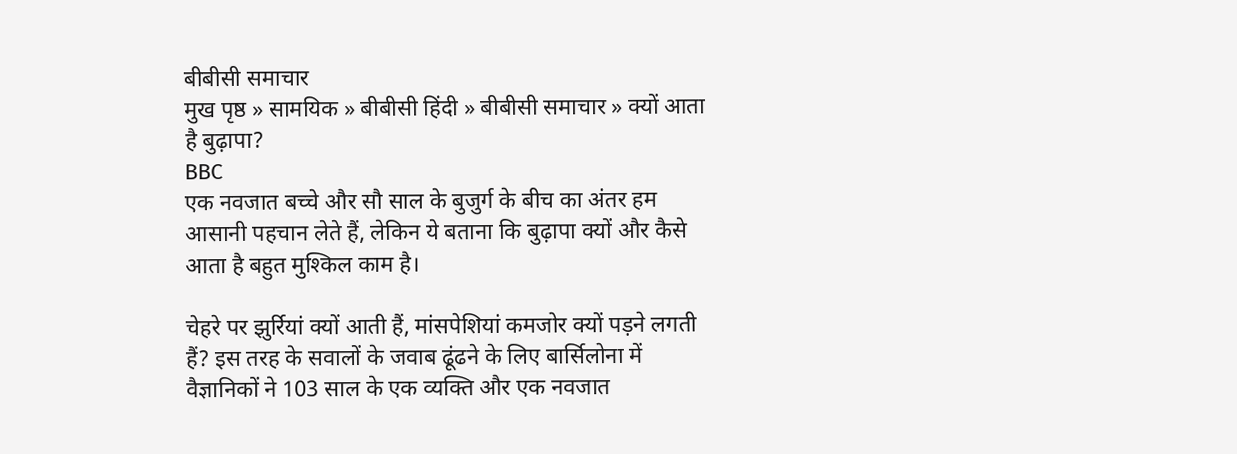बीबीसी समाचार
मुख पृष्ठ » सामयिक » बीबीसी हिंदी » बीबीसी समाचार » क्यों आता है बुढ़ापा?
BBC
एक नवजात बच्चे और सौ साल के बुजुर्ग के बीच का अंतर हम आसानी पहचान लेते हैं, लेकिन ये बताना कि बुढ़ापा क्यों और कैसे आता है बहुत मुश्किल काम है।

चेहरे पर झुर्रियां क्यों आती हैं, मांसपेशियां कमजोर क्यों पड़ने लगती हैं? इस तरह के सवालों के जवाब ढूंढने के लिए बार्सिलोना में वैज्ञानिकों ने 103 साल के एक व्यक्ति और एक नवजात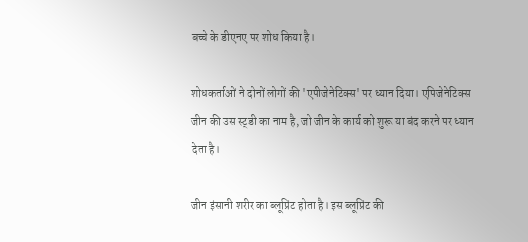बच्चे के डीएनए पर शोध किया है।

शोधकर्ताओं ने दोनों लोगों की 'एपीजेनेटिक्स' पर ध्यान दिया। एपिजेनेटिक्स जीन की उस स्ट्डी का नाम है, जो जीन के कार्य को शुरू या बंद करने पर ध्यान देता है।

जीन इंसानी शरीर का ब्लूप्रिंट होता है। इस ब्लूप्रिंट की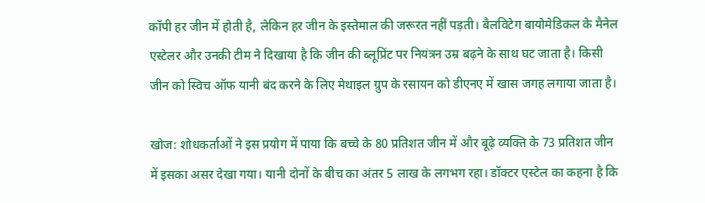कॉपी हर जीन में होती है, लेकिन हर जीन के इस्तेमाल की जरूरत नहीं पड़ती। बैलविटेग बायोमेडिकल के मैनेल एस्टेलर और उनकी टीम ने दिखाया है कि जीन की ब्लूप्रिंट पर नियंत्रन उम्र बढ़ने के साथ घट जाता है। किसी जीन को स्विच ऑफ यानी बंद करने के लिए मेथाइल ग्रुप के रसायन को डीएनए में खास जगह लगाया जाता है।

खोज: शोधकर्ताओं ने इस प्रयोग में पाया कि बच्चे के 80 प्रतिशत जीन में और बूढ़े व्यक्ति के 73 प्रतिशत जीन में इसका असर देखा गया। यानी दोनों के बीच का अंतर 5 लाख के लगभग रहा। डॉक्टर एस्टेल का कहना है कि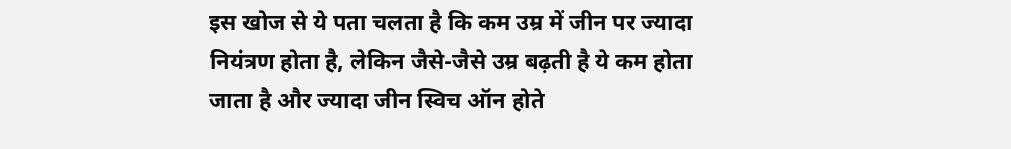इस खोज से ये पता चलता है कि कम उम्र में जीन पर ज्यादा नियंत्रण होता है, लेकिन जैसे-जैसे उम्र बढ़ती है ये कम होता जाता है और ज्यादा जीन स्विच ऑन होते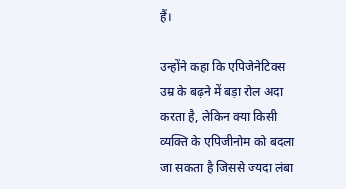हैं।

उन्होंने कहा कि एपिजेनेटिक्स उम्र के बढ़ने में बड़ा रोल अदा करता है, लेकिन क्या किसी व्यक्ति के एपिजीनोम को बदला जा सकता है जिससे ज्यदा लंबा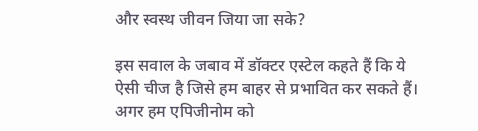और स्वस्थ जीवन जिया जा सके?

इस सवाल के जबाव में डॉक्टर एस्टेल कहते हैं कि ये ऐसी चीज है जिसे हम बाहर से प्रभावित कर सकते हैं। अगर हम एपिजीनोम को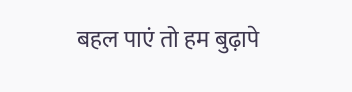बहल पाएं तो हम बुढ़ापे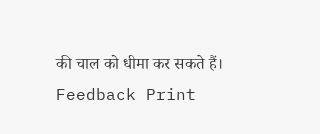की चाल को धीमा कर सकते हैं।
Feedback Print